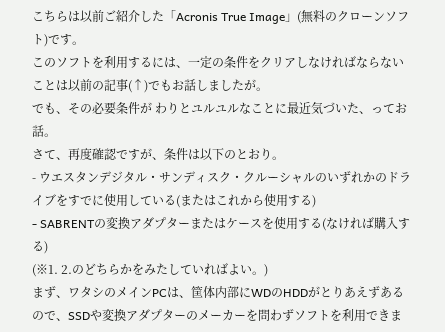こちらは以前ご紹介した「Acronis True Image」(無料のクローンソフト)です。
このソフトを利用するには、一定の条件をクリアしなければならないことは以前の記事(↑)でもお話しましたが。
でも、その必要条件が わりとユルユルなことに最近気づいた、ってお話。
さて、再度確認ですが、条件は以下のとおり。
- ウエスタンデジタル・サンディスク・クルーシャルのいずれかのドライブをすでに使用している(またはこれから使用する)
- SABRENTの変換アダプターまたはケースを使用する(なければ購入する)
(※1. 2.のどちらかをみたしていればよい。)
まず、ワタシのメインPCは、筐体内部にWDのHDDがとりあえずあるので、SSDや変換アダプターのメーカーを問わずソフトを利用できま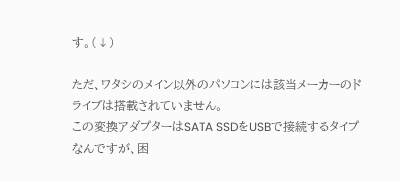す。(↓)

ただ、ワタシのメイン以外のパソコンには該当メーカーのドライブは搭載されていません。
この変換アダプターはSATA SSDをUSBで接続するタイプなんですが、困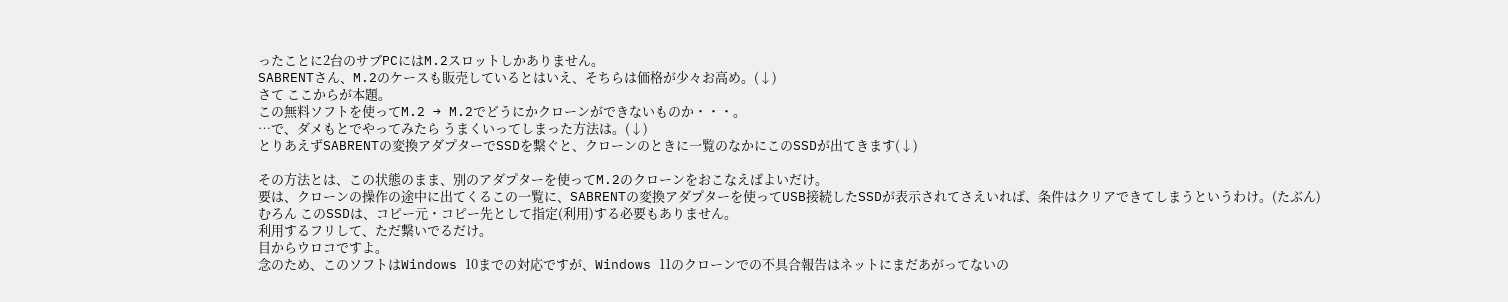ったことに2台のサブPCにはM.2スロットしかありません。
SABRENTさん、M.2のケースも販売しているとはいえ、そちらは価格が少々お高め。(↓)
さて ここからが本題。
この無料ソフトを使ってM.2 → M.2でどうにかクローンができないものか・・・。
…で、ダメもとでやってみたら うまくいってしまった方法は。(↓)
とりあえずSABRENTの変換アダプターでSSDを繋ぐと、クローンのときに一覧のなかにこのSSDが出てきます(↓)

その方法とは、この状態のまま、別のアダプターを使ってM.2のクローンをおこなえばよいだけ。
要は、クローンの操作の途中に出てくるこの一覧に、SABRENTの変換アダプターを使ってUSB接続したSSDが表示されてさえいれば、条件はクリアできてしまうというわけ。(たぶん)
むろん このSSDは、コピー元・コピー先として指定(利用)する必要もありません。
利用するフリして、ただ繋いでるだけ。
目からウロコですよ。
念のため、このソフトはWindows 10までの対応ですが、Windows 11のクローンでの不具合報告はネットにまだあがってないの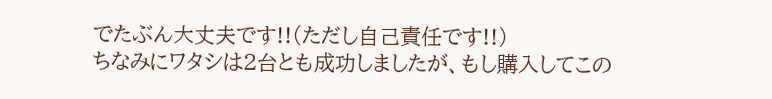でたぶん大丈夫です!!(ただし自己責任です!!)
ちなみにワタシは2台とも成功しましたが、もし購入してこの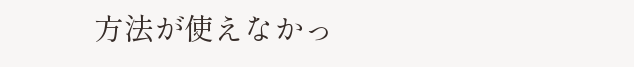方法が使えなかっ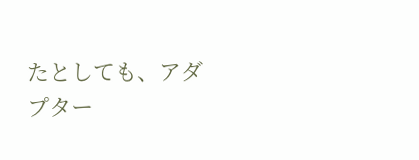たとしても、アダプター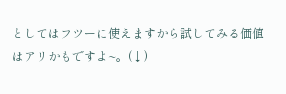としてはフツーに使えますから試してみる価値はアリかもですよ~。(↓)